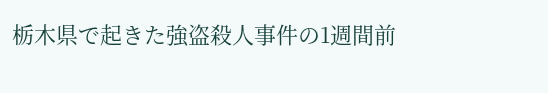栃木県で起きた強盗殺人事件の1週間前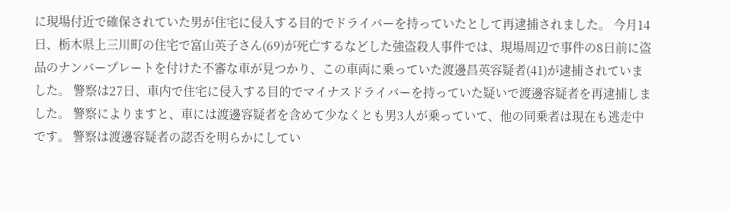に現場付近で確保されていた男が住宅に侵入する目的でドライバーを持っていたとして再逮捕されました。 今月14日、栃木県上三川町の住宅で富山英子さん(69)が死亡するなどした強盗殺人事件では、現場周辺で事件の8日前に盗品のナンバープレートを付けた不審な車が見つかり、この車両に乗っていた渡邊昌英容疑者(41)が逮捕されていました。 警察は27日、車内で住宅に侵入する目的でマイナスドライバーを持っていた疑いで渡邊容疑者を再逮捕しました。 警察によりますと、車には渡邊容疑者を含めて少なくとも男3人が乗っていて、他の同乗者は現在も逃走中です。 警察は渡邊容疑者の認否を明らかにしてい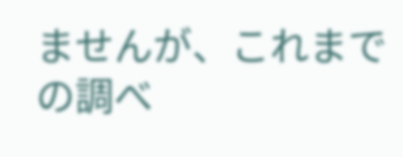ませんが、これまでの調べ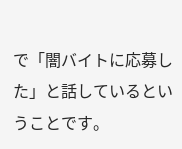で「闇バイトに応募した」と話しているということです。